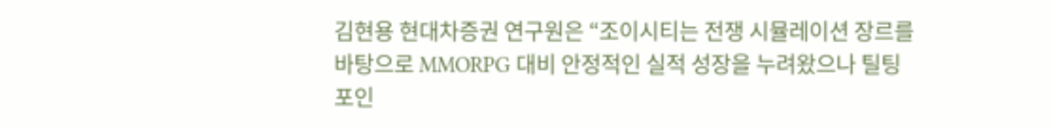김현용 현대차증권 연구원은 “조이시티는 전쟁 시뮬레이션 장르를 바탕으로 MMORPG 대비 안정적인 실적 성장을 누려왔으나 틸팅포인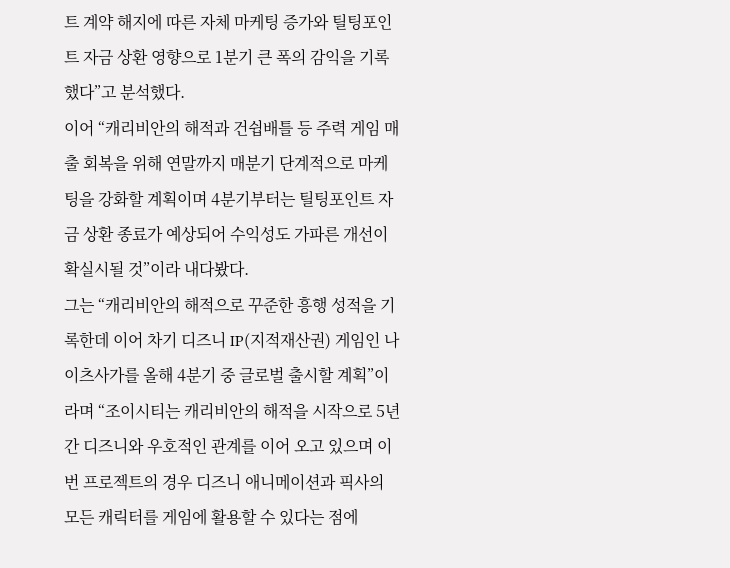트 계약 해지에 따른 자체 마케팅 증가와 틸팅포인트 자금 상환 영향으로 1분기 큰 폭의 감익을 기록했다”고 분석했다.
이어 “캐리비안의 해적과 건쉽배틀 등 주력 게임 매출 회복을 위해 연말까지 매분기 단계적으로 마케팅을 강화할 계획이며 4분기부터는 틸팅포인트 자금 상환 종료가 예상되어 수익성도 가파른 개선이 확실시될 것”이라 내다봤다.
그는 “캐리비안의 해적으로 꾸준한 흥행 성적을 기록한데 이어 차기 디즈니 IP(지적재산권) 게임인 나이츠사가를 올해 4분기 중 글로벌 출시할 계획”이라며 “조이시티는 캐리비안의 해적을 시작으로 5년간 디즈니와 우호적인 관계를 이어 오고 있으며 이번 프로젝트의 경우 디즈니 애니메이션과 픽사의 모든 캐릭터를 게임에 활용할 수 있다는 점에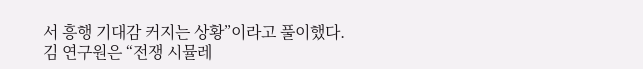서 흥행 기대감 커지는 상황”이라고 풀이했다.
김 연구원은 “전쟁 시뮬레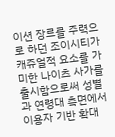이션 장르를 주력으로 하던 조이시티가 캐쥬얼적 요소를 가미한 나이츠 사가를 출시함으로써 성별과 연령대 측면에서 이용자 기반 확대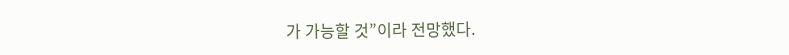가 가능할 것”이라 전망했다.